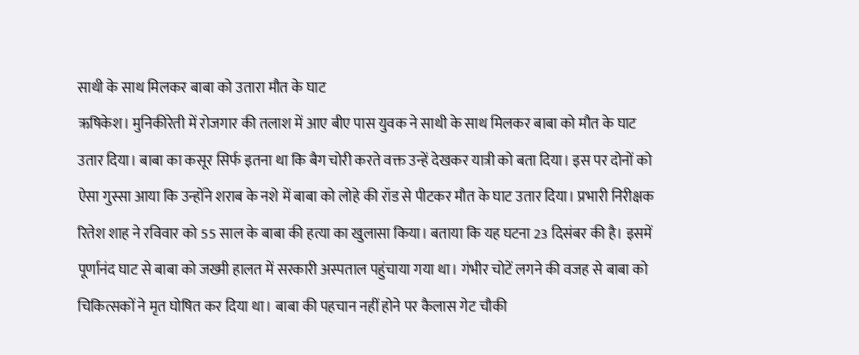साथी के साथ मिलकर बाबा को उतारा मौत के घाट
ऋषिकेश। मुनिकीरेती में रोजगार की तलाश में आए बीए पास युवक ने साथी के साथ मिलकर बाबा को मौत के घाट उतार दिया। बाबा का कसूर सिर्फ इतना था कि बैग चोरी करते वक्त उन्हें देखकर यात्री को बता दिया। इस पर दोनों को ऐसा गुस्सा आया कि उन्होंने शराब के नशे में बाबा को लोहे की रॉड से पीटकर मौत के घाट उतार दिया। प्रभारी निरीक्षक रितेश शाह ने रविवार को 55 साल के बाबा की हत्या का खुलासा किया। बताया कि यह घटना 23 दिसंबर की है। इसमें पूर्णानंद घाट से बाबा को जख्मी हालत में सरकारी अस्पताल पहुंचाया गया था। गंभीर चोटें लगने की वजह से बाबा को चिकित्सकों ने मृत घोषित कर दिया था। बाबा की पहचान नहीं होने पर कैलास गेट चौकी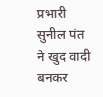प्रभारी सुनील पंत ने खुद वादी बनकर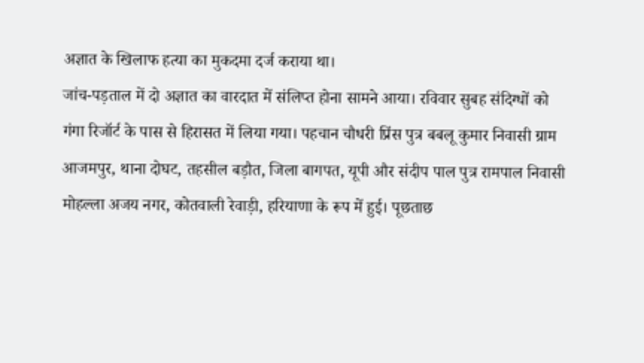अज्ञात के खिलाफ हत्या का मुकदमा दर्ज कराया था।
जांच-पड़ताल में दो अज्ञात का वारदात में संलिप्त होना सामने आया। रविवार सुबह संदिग्धों को गंगा रिजॉर्ट के पास से हिरासत में लिया गया। पहचान चौधरी प्रिंस पुत्र बबलू कुमार निवासी ग्राम आजमपुर, थाना दोघट, तहसील बड़ौत, जिला बागपत, यूपी और संदीप पाल पुत्र रामपाल निवासी मोहल्ला अजय नगर, कोतवाली रेवाड़ी, हरियाणा के रूप में हुई। पूछताछ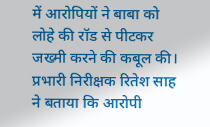में आरोपियों ने बाबा को लोहे की रॉड से पीटकर जख्मी करने की कबूल की।
प्रभारी निरीक्षक रितेश साह ने बताया कि आरोपी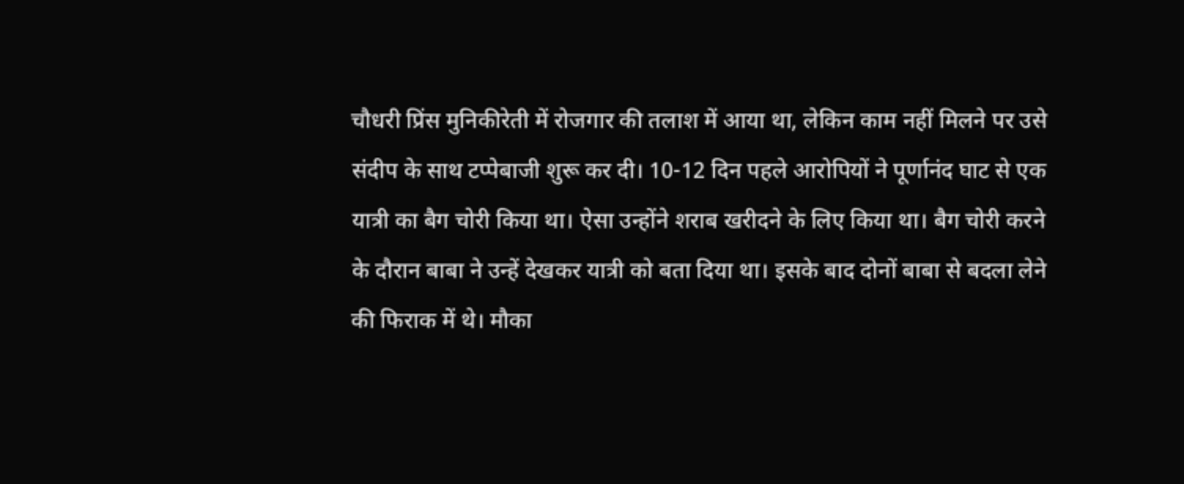चौधरी प्रिंस मुनिकीरेती में रोजगार की तलाश में आया था, लेकिन काम नहीं मिलने पर उसे संदीप के साथ टप्पेबाजी शुरू कर दी। 10-12 दिन पहले आरोपियों ने पूर्णानंद घाट से एक यात्री का बैग चोरी किया था। ऐसा उन्होंने शराब खरीदने के लिए किया था। बैग चोरी करने के दौरान बाबा ने उन्हें देखकर यात्री को बता दिया था। इसके बाद दोनों बाबा से बदला लेने की फिराक में थे। मौका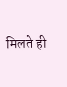मिलते ही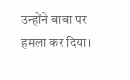उन्होंने बाबा पर हमला कर दिया।